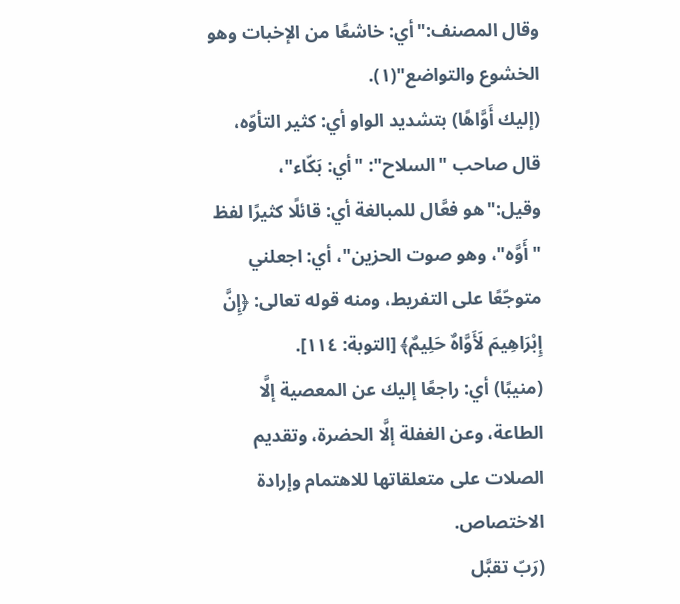وقال المصنف:"أي: خاشعًا من الإخبات وهو الخشوع والتواضع"(١).
(إليك أَوَّاهًا) بتشديد الواو أي: كثير التأوّه، قال صاحب "السلاح": "أي: بَكّاء"، وقيل:"هو فعَّال للمبالغة أي: قائلًا كثيرًا لفظ "أَوَّه"، وهو صوت الحزين"، أي: اجعلني متوجّعًا على التفريط، ومنه قوله تعالى: ﴿إِنَّ إِبْرَاهِيمَ لَأَوَّاهٌ حَلِيمٌ﴾ [التوبة: ١١٤].
(منيبًا) أي: راجعًا إليك عن المعصية إلَّا الطاعة، وعن الغفلة إلَّا الحضرة، وتقديم الصلات على متعلقاتها للاهتمام وإرادة الاختصاص.
(رَبّ تقبَّل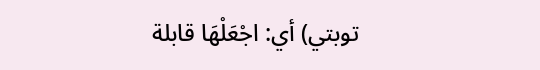توبتي) أي: اجْعَلْهَا قابلة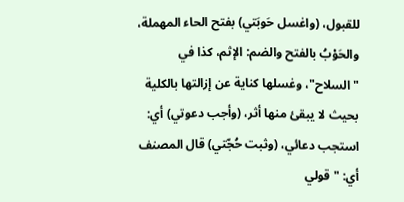للقبول، (واغسل حَوبَتي) بفتح الحاء المهملة، والحَوْبُ بالفتح والضم: الإثم، كذا في "السلاح"، وغسلها كناية عن إزالتها بالكلية بحيث لا يبقئ منها أثر، (وأجب دعوتي) أي: استجب دعائي، (وثبت حُجّتي) قال المصنف أي: "قولي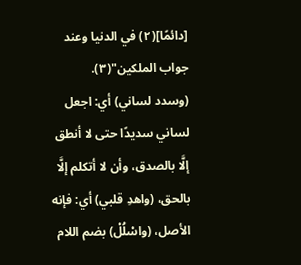[دائمًا](٢) في الدنيا وعند جواب الملكين"(٣).
(وسدد لساني) أي: اجعل لساني سديدًا حتى لا أنطق إلَّا بالصدق، وأن لا أتكلم إلَّا بالحق، (واهدِ قلبي) أي: فإنه الأصل، (واسْلُلْ) بضم اللام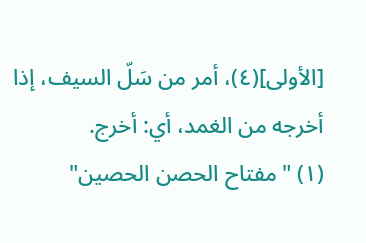[الأولى](٤)، أمر من سَلّ السيف، إذا أخرجه من الغمد، أي: أخرج.
(١) "مفتاح الحصن الحصين"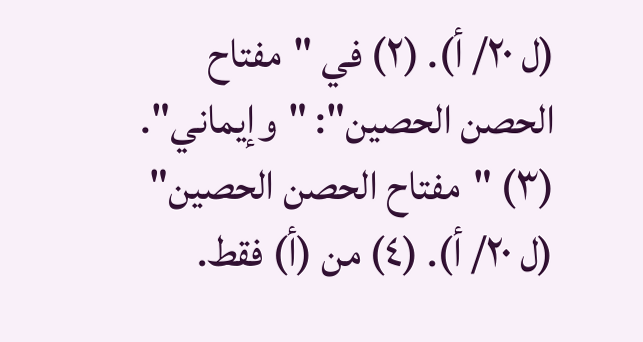(ل ٢٠/ أ). (٢) في "مفتاح الحصن الحصين": "وإيماني". (٣) "مفتاح الحصن الحصين" (ل ٢٠/ أ). (٤) من (أ) فقط.